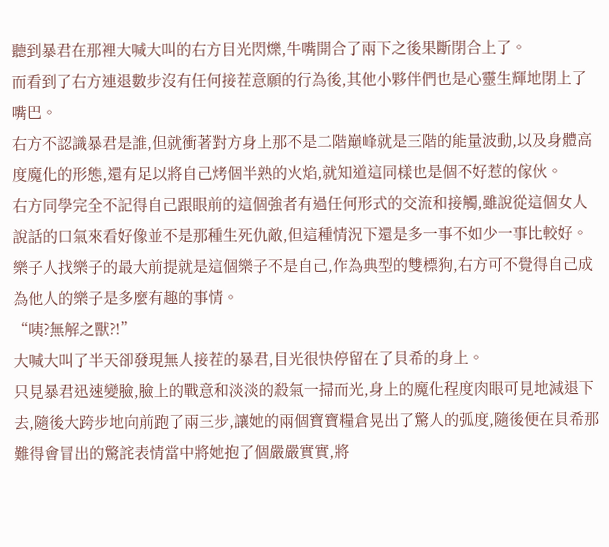聽到暴君在那裡大喊大叫的右方目光閃爍,牛嘴開合了兩下之後果斷閉合上了。
而看到了右方連退數步沒有任何接茬意願的行為後,其他小夥伴們也是心靈生輝地閉上了嘴巴。
右方不認識暴君是誰,但就衝著對方身上那不是二階巔峰就是三階的能量波動,以及身體高度魔化的形態,還有足以將自己烤個半熟的火焰,就知道這同樣也是個不好惹的傢伙。
右方同學完全不記得自己跟眼前的這個強者有過任何形式的交流和接觸,雖說從這個女人說話的口氣來看好像並不是那種生死仇敵,但這種情況下還是多一事不如少一事比較好。
樂子人找樂子的最大前提就是這個樂子不是自己,作為典型的雙標狗,右方可不覺得自己成為他人的樂子是多麼有趣的事情。
“咦?無解之獸?!”
大喊大叫了半天卻發現無人接茬的暴君,目光很快停留在了貝希的身上。
只見暴君迅速變臉,臉上的戰意和淡淡的殺氣一掃而光,身上的魔化程度肉眼可見地減退下去,隨後大跨步地向前跑了兩三步,讓她的兩個寶寶糧倉晃出了驚人的弧度,隨後便在貝希那難得會冒出的驚詫表情當中將她抱了個嚴嚴實實,將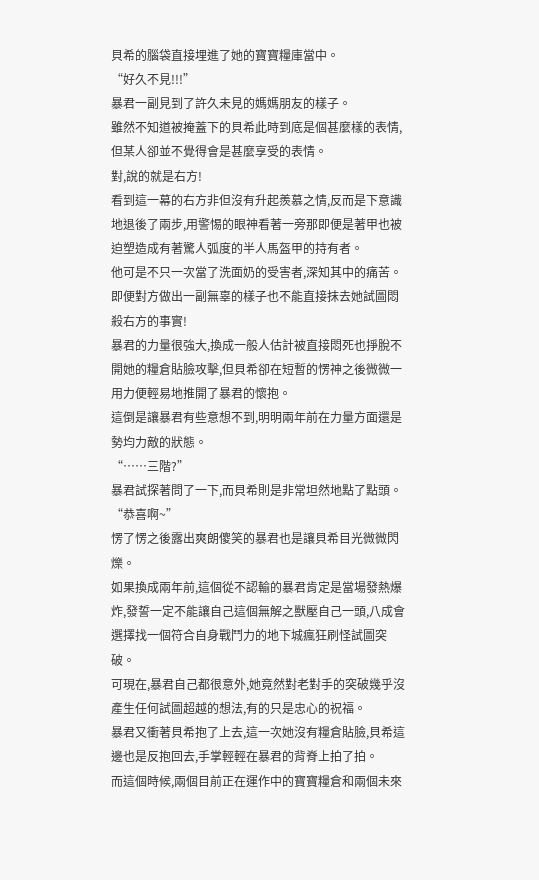貝希的腦袋直接埋進了她的寶寶糧庫當中。
“好久不見!!!”
暴君一副見到了許久未見的媽媽朋友的樣子。
雖然不知道被掩蓋下的貝希此時到底是個甚麼樣的表情,但某人卻並不覺得會是甚麼享受的表情。
對,說的就是右方!
看到這一幕的右方非但沒有升起羨慕之情,反而是下意識地退後了兩步,用警惕的眼神看著一旁那即便是著甲也被迫塑造成有著驚人弧度的半人馬盔甲的持有者。
他可是不只一次當了洗面奶的受害者,深知其中的痛苦。
即便對方做出一副無辜的樣子也不能直接抹去她試圖悶殺右方的事實!
暴君的力量很強大,換成一般人估計被直接悶死也掙脫不開她的糧倉貼臉攻擊,但貝希卻在短暫的愣神之後微微一用力便輕易地推開了暴君的懷抱。
這倒是讓暴君有些意想不到,明明兩年前在力量方面還是勢均力敵的狀態。
“……三階?”
暴君試探著問了一下,而貝希則是非常坦然地點了點頭。
“恭喜啊~”
愣了愣之後露出爽朗傻笑的暴君也是讓貝希目光微微閃爍。
如果換成兩年前,這個從不認輸的暴君肯定是當場發熱爆炸,發誓一定不能讓自己這個無解之獸壓自己一頭,八成會選擇找一個符合自身戰鬥力的地下城瘋狂刷怪試圖突破。
可現在,暴君自己都很意外,她竟然對老對手的突破幾乎沒產生任何試圖超越的想法,有的只是忠心的祝福。
暴君又衝著貝希抱了上去,這一次她沒有糧倉貼臉,貝希這邊也是反抱回去,手掌輕輕在暴君的背脊上拍了拍。
而這個時候,兩個目前正在運作中的寶寶糧倉和兩個未來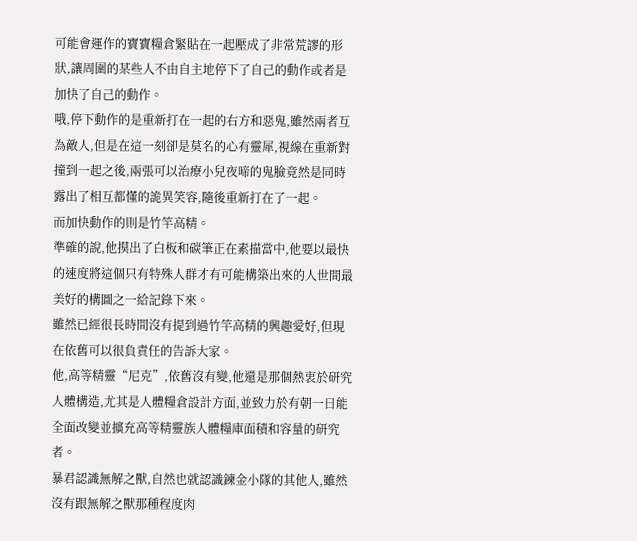可能會運作的寶寶糧倉緊貼在一起壓成了非常荒謬的形狀,讓周圍的某些人不由自主地停下了自己的動作或者是加快了自己的動作。
哦,停下動作的是重新打在一起的右方和惡鬼,雖然兩者互為敵人,但是在這一刻卻是莫名的心有靈犀,視線在重新對撞到一起之後,兩張可以治療小兒夜啼的鬼臉竟然是同時露出了相互都懂的詭異笑容,隨後重新打在了一起。
而加快動作的則是竹竿高精。
準確的說,他摸出了白板和碳筆正在素描當中,他要以最快的速度將這個只有特殊人群才有可能構築出來的人世間最美好的構圖之一給記錄下來。
雖然已經很長時間沒有提到過竹竿高精的興趣愛好,但現在依舊可以很負責任的告訴大家。
他,高等精靈“尼克”,依舊沒有變,他還是那個熱衷於研究人體構造,尤其是人體糧倉設計方面,並致力於有朝一日能全面改變並擴充高等精靈族人體糧庫面積和容量的研究者。
暴君認識無解之獸,自然也就認識鍊金小隊的其他人,雖然沒有跟無解之獸那種程度肉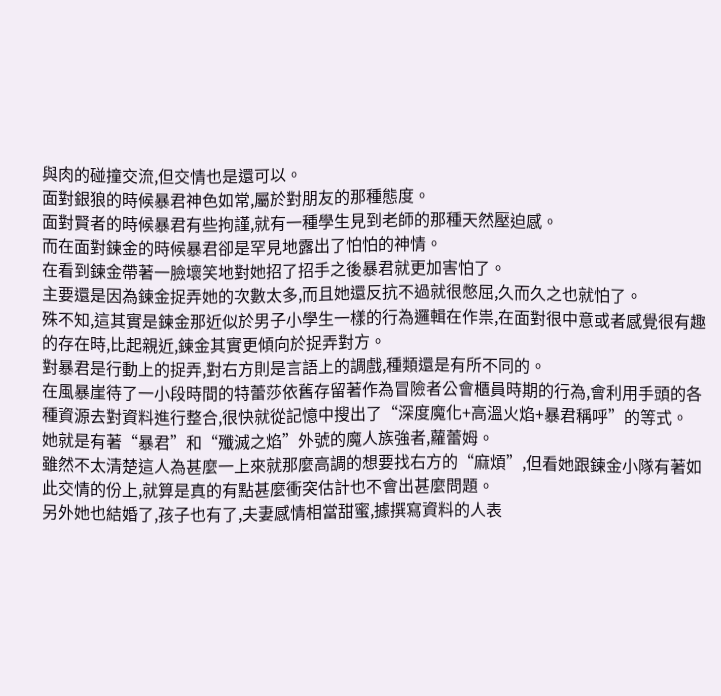與肉的碰撞交流,但交情也是還可以。
面對銀狼的時候暴君神色如常,屬於對朋友的那種態度。
面對賢者的時候暴君有些拘謹,就有一種學生見到老師的那種天然壓迫感。
而在面對鍊金的時候暴君卻是罕見地露出了怕怕的神情。
在看到鍊金帶著一臉壞笑地對她招了招手之後暴君就更加害怕了。
主要還是因為鍊金捉弄她的次數太多,而且她還反抗不過就很憋屈,久而久之也就怕了。
殊不知,這其實是鍊金那近似於男子小學生一樣的行為邏輯在作祟,在面對很中意或者感覺很有趣的存在時,比起親近,鍊金其實更傾向於捉弄對方。
對暴君是行動上的捉弄,對右方則是言語上的調戲,種類還是有所不同的。
在風暴崖待了一小段時間的特蕾莎依舊存留著作為冒險者公會櫃員時期的行為,會利用手頭的各種資源去對資料進行整合,很快就從記憶中搜出了“深度魔化+高溫火焰+暴君稱呼”的等式。
她就是有著“暴君”和“殲滅之焰”外號的魔人族強者,蘿蕾姆。
雖然不太清楚這人為甚麼一上來就那麼高調的想要找右方的“麻煩”,但看她跟鍊金小隊有著如此交情的份上,就算是真的有點甚麼衝突估計也不會出甚麼問題。
另外她也結婚了,孩子也有了,夫妻感情相當甜蜜,據撰寫資料的人表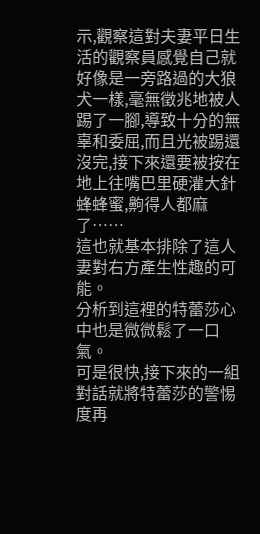示,觀察這對夫妻平日生活的觀察員感覺自己就好像是一旁路過的大狼犬一樣,毫無徵兆地被人踢了一腳,導致十分的無辜和委屈,而且光被踢還沒完,接下來還要被按在地上往嘴巴里硬灌大針蜂蜂蜜,齁得人都麻了……
這也就基本排除了這人妻對右方產生性趣的可能。
分析到這裡的特蕾莎心中也是微微鬆了一口氣。
可是很快,接下來的一組對話就將特蕾莎的警惕度再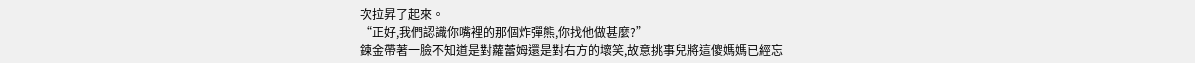次拉昇了起來。
“正好,我們認識你嘴裡的那個炸彈熊,你找他做甚麼?”
鍊金帶著一臉不知道是對蘿蕾姆還是對右方的壞笑,故意挑事兒將這傻媽媽已經忘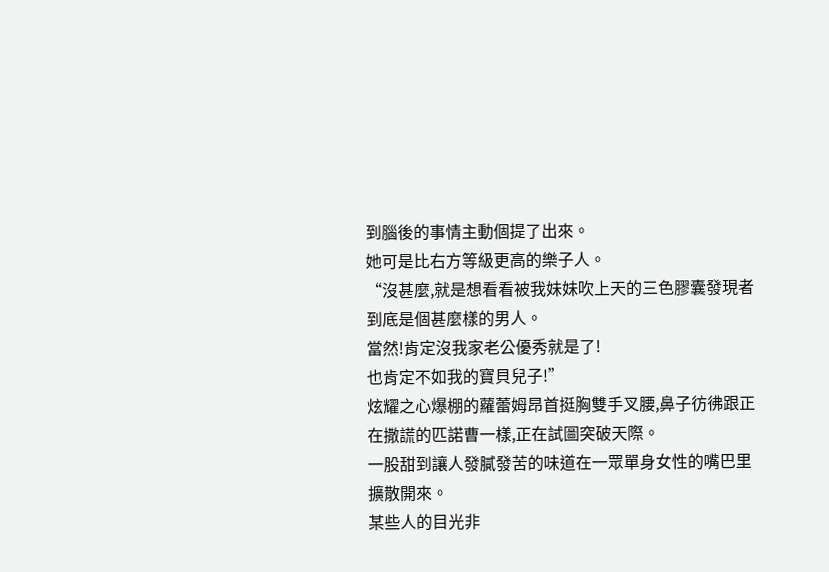到腦後的事情主動個提了出來。
她可是比右方等級更高的樂子人。
“沒甚麼,就是想看看被我妹妹吹上天的三色膠囊發現者到底是個甚麼樣的男人。
當然!肯定沒我家老公優秀就是了!
也肯定不如我的寶貝兒子!”
炫耀之心爆棚的蘿蕾姆昂首挺胸雙手叉腰,鼻子彷彿跟正在撒謊的匹諾曹一樣,正在試圖突破天際。
一股甜到讓人發膩發苦的味道在一眾單身女性的嘴巴里擴散開來。
某些人的目光非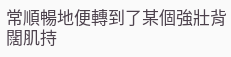常順暢地便轉到了某個強壯背闊肌持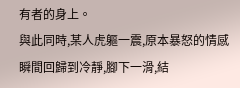有者的身上。
與此同時,某人虎軀一震,原本暴怒的情感瞬間回歸到冷靜,腳下一滑,結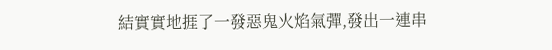結實實地捱了一發惡鬼火焰氣彈,發出一連串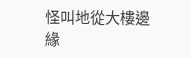怪叫地從大樓邊緣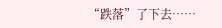“跌落”了下去……